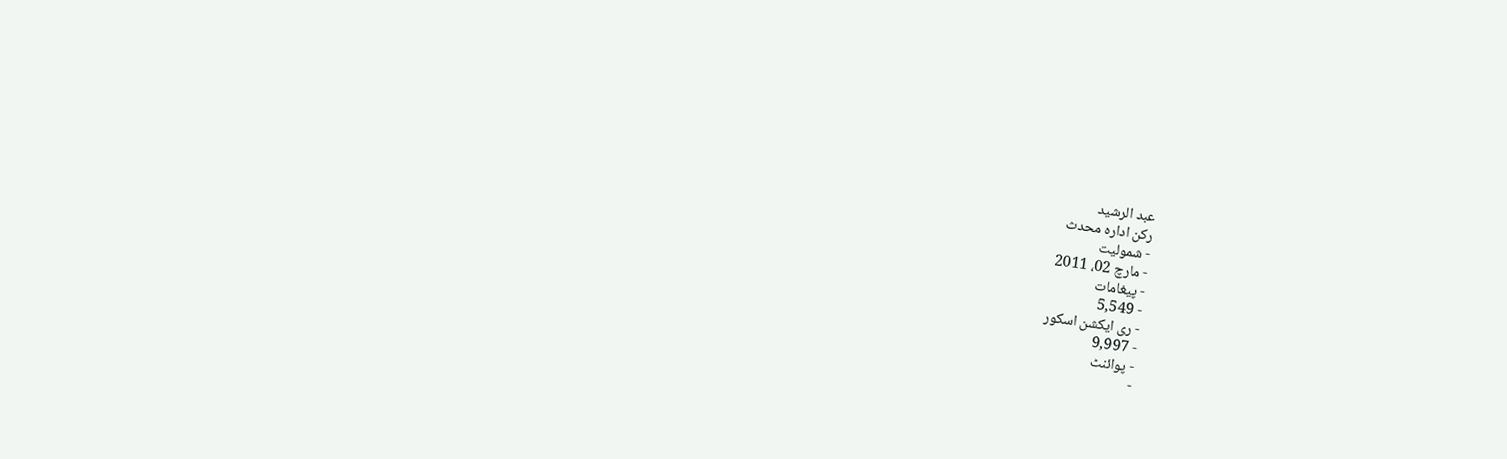عبد الرشید
رکن ادارہ محدث
- شمولیت
- مارچ 02، 2011
- پیغامات
- 5,549
- ری ایکشن اسکور
- 9,997
- پوائنٹ
-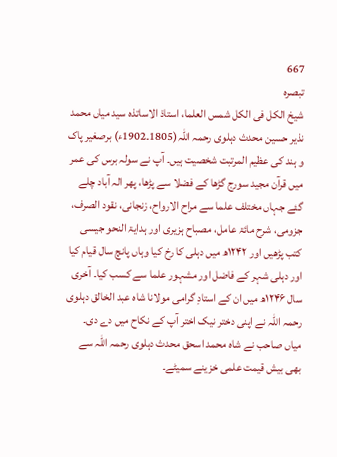667
تبصرہ
شیخ الکل فی الکل شمس العلما، استاذ الاساتذہ سید میاں محمد نذیر حسین محدث دہلوی رحمہ اللہ(1805۔1902ء) برصغیر پاک و ہند کی عظیم المرتبت شخصیت ہیں۔ آپ نے سولہ برس کی عمر میں قرآن مجید سورج گڑھا کے فضلا سے پڑھا، پھر الہ آباد چلے گئے جہاں مختلف علما سے مراح الارواح، زنجانی، نقود الصرف، جزومی، شرح مائۃ عامل، مصباح ہزیری اور ہدایۃ النحو جیسی کتب پڑھیں اور ۱۲۴۲ھ میں دہلی کا رخ کیا وہاں پانچ سال قیام کیا اور دہلی شہر کے فاضل اور مشہور علما سے کسب کیا۔ آخری سال ۱۲۴۶ھ میں ان کے استادِ گرامی مولانا شاہ عبد الخالق دہلوی رحمہ اللہ نے اپنی دختر نیک اختر آپ کے نکاح میں دے دی۔ میاں صاحب نے شاہ محمد اسحق محدث دہلوی رحمہ اللہ سے بھی بیش قیمت علمی خزینے سمیٹے۔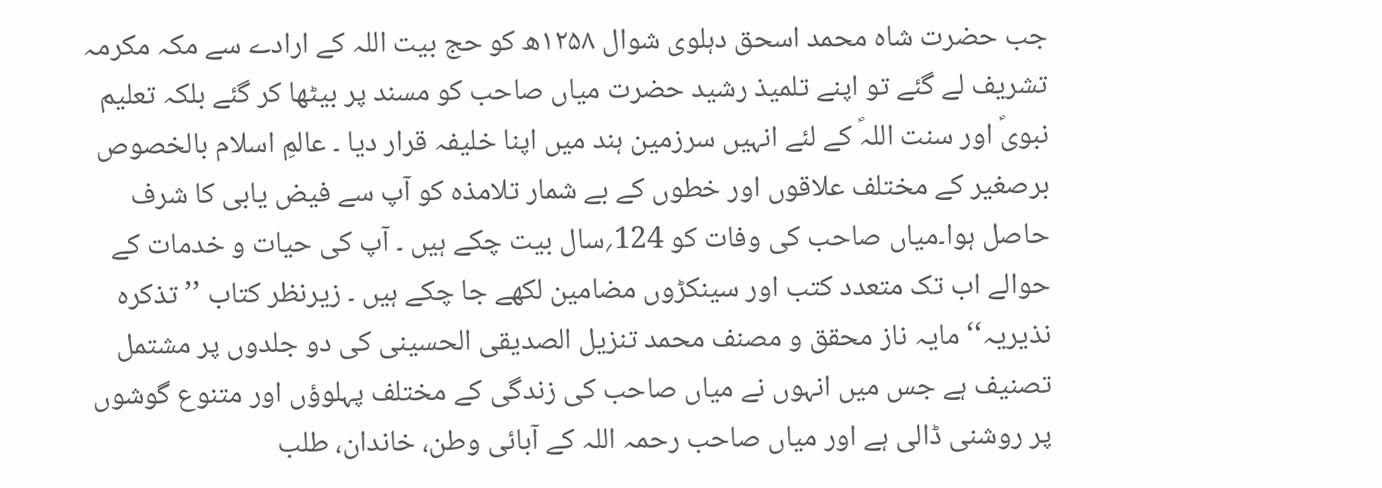جب حضرت شاہ محمد اسحق دہلوی شوال ۱۲۵۸ھ کو حج بیت اللہ کے ارادے سے مکہ مکرمہ تشریف لے گئے تو اپنے تلمیذ رشید حضرت میاں صاحب کو مسند پر بیٹھا کر گئے بلکہ تعلیم نبویؐ اور سنت اللہؐ کے لئے انہیں سرزمین ہند میں اپنا خلیفہ قرار دیا ۔ عالمِ اسلام بالخصوص برصغیر کے مختلف علاقوں اور خطوں کے بے شمار تلامذہ کو آپ سے فیض یابی کا شرف حاصل ہوا۔میاں صاحب کی وفات کو 124؍سال بیت چکے ہیں ۔ آپ کی حیات و خدمات کے حوالے اب تک متعدد کتب اور سینکڑوں مضامین لکھے جا چکے ہیں ۔ زیرنظر کتاب ’’ تذکرہ نذیریہ‘‘ مایہ ناز محقق و مصنف محمد تنزیل الصدیقی الحسینی کی دو جلدوں پر مشتمل تصنیف ہے جس میں انہوں نے میاں صاحب کی زندگی کے مختلف پہلوؤں اور متنوع گوشوں پر روشنی ڈالی ہے اور میاں صاحب رحمہ اللہ کے آبائی وطن، خاندان، طلب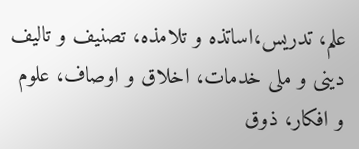علم، تدریس،اساتذه و تلامذه، تصنیف و تالیف دینی و ملی خدمات، اخلاق و اوصاف، علوم و افکار، ذوق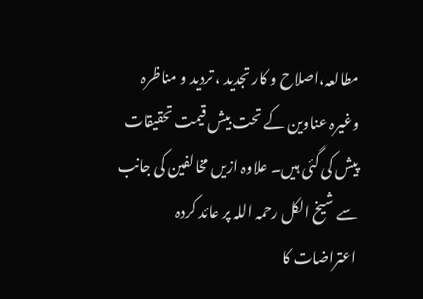مطالعہ،اصلاح و کار تجدید ، تردید و مناظرہ وغیرہ عناوین کے تحت بیش قیمت تحقیقات پیش کی گئی ہیں۔ علاوہ ازیں مخالفین کی جانب سے شیخ الکل رحمہ اللہ پر عائد کردہ اعتراضات کا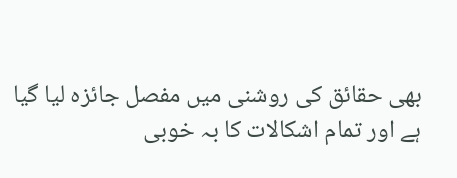بھی حقائق کی روشنی میں مفصل جائزہ لیا گیا ہے اور تمام اشکالات کا بہ خوبی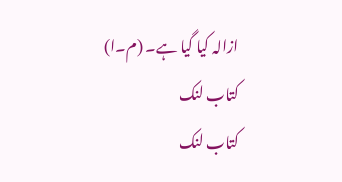ازالہ کیا گیا ہے۔ (م۔ا)
کتاب لنک
کتاب لنک